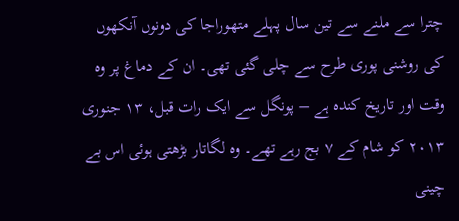چترا سے ملنے سے تین سال پہلے متھوراجا کی دونوں آنکھوں کی روشنی پوری طرح سے چلی گئی تھی۔ ان کے دماغ پر وہ وقت اور تاریخ کندہ ہے – پونگل سے ایک رات قبل، ۱۳ جنوری ۲۰۱۳ کو شام کے ۷ بج رہے تھے۔ وہ لگاتار بڑھتی ہوئی اس بے چینی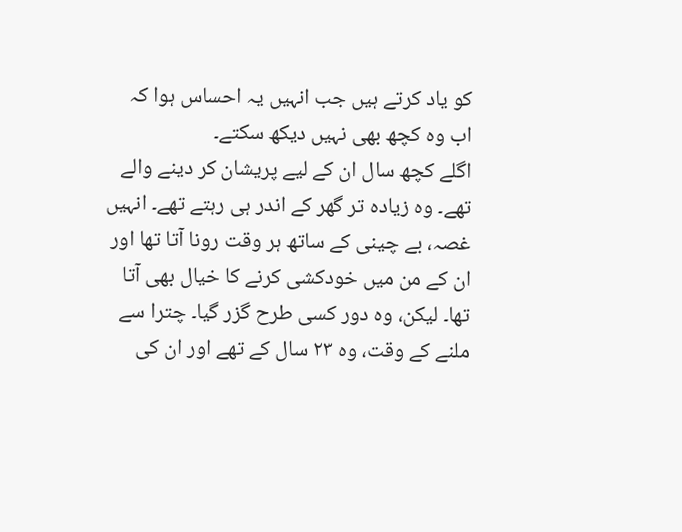کو یاد کرتے ہیں جب انہیں یہ احساس ہوا کہ اب وہ کچھ بھی نہیں دیکھ سکتے۔
اگلے کچھ سال ان کے لیے پریشان کر دینے والے تھے۔ وہ زیادہ تر گھر کے اندر ہی رہتے تھے۔ انہیں غصہ، بے چینی کے ساتھ ہر وقت رونا آتا تھا اور ان کے من میں خودکشی کرنے کا خیال بھی آتا تھا۔ لیکن، وہ دور کسی طرح گزر گیا۔ چترا سے ملنے کے وقت، وہ ۲۳ سال کے تھے اور ان کی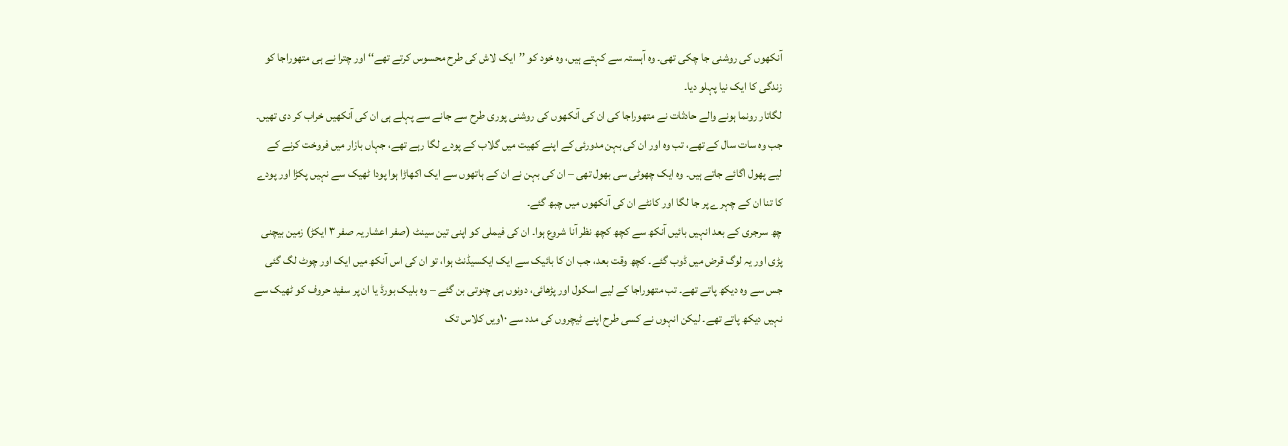آنکھوں کی روشنی جا چکی تھی۔ وہ آہستہ سے کہتے ہیں، وہ خود کو ’’ایک لاش کی طرح محسوس کرتے تھے‘‘ اور چترا نے ہی متھوراجا کو زندگی کا ایک نیا پہلو دیا۔
لگاتار رونما ہونے والے حادثات نے متھوراجا کی ان کی آنکھوں کی روشنی پوری طرح سے جانے سے پہلے ہی ان کی آنکھیں خراب کر دی تھیں۔ جب وہ سات سال کے تھے، تب وہ اور ان کی بہن مدورئی کے اپنے کھیت میں گلاب کے پودے لگا رہے تھے، جہاں بازار میں فروخت کرنے کے لیے پھول اگائے جاتے ہیں۔ وہ ایک چھوٹی سی بھول تھی – ان کی بہن نے ان کے ہاتھوں سے ایک اکھاڑا ہوا پودا ٹھیک سے نہیں پکڑا اور پودے کا تنا ان کے چہرے پر جا لگا اور کانٹے ان کی آنکھوں میں چبھ گئے۔
چھ سرجری کے بعد انہیں بائیں آنکھ سے کچھ کچھ نظر آنا شروع ہوا۔ ان کی فیملی کو اپنی تین سینٹ (صفر اعشاریہ صفر ۳ ایکڑ) زمین بیچنی پڑی اور یہ لوگ قرض میں ڈوب گئے۔ کچھ وقت بعد، جب ان کا بائیک سے ایک ایکسیڈنٹ ہوا، تو ان کی اس آنکھ میں ایک اور چوٹ لگ گئی جس سے وہ دیکھ پاتے تھے۔ تب متھوراجا کے لیے اسکول اور پڑھائی، دونوں ہی چنوتی بن گئے – وہ بلیک بورڈ یا ان پر سفید حروف کو ٹھیک سے نہیں دیکھ پاتے تھے۔ لیکن انہوں نے کسی طرح اپنے ٹیچروں کی مدد سے ۱۰ویں کلاس تک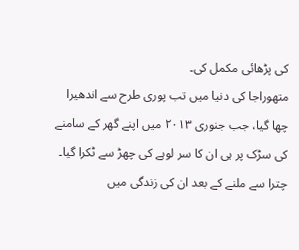کی پڑھائی مکمل کی۔
متھوراجا کی دنیا میں تب پوری طرح سے اندھیرا چھا گیا، جب جنوری ۲۰۱۳ میں اپنے گھر کے سامنے کی سڑک پر ہی ان کا سر لوہے کی چھڑ سے ٹکرا گیا۔ چترا سے ملنے کے بعد ان کی زندگی میں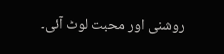روشنی اور محبت لوٹ آئی۔